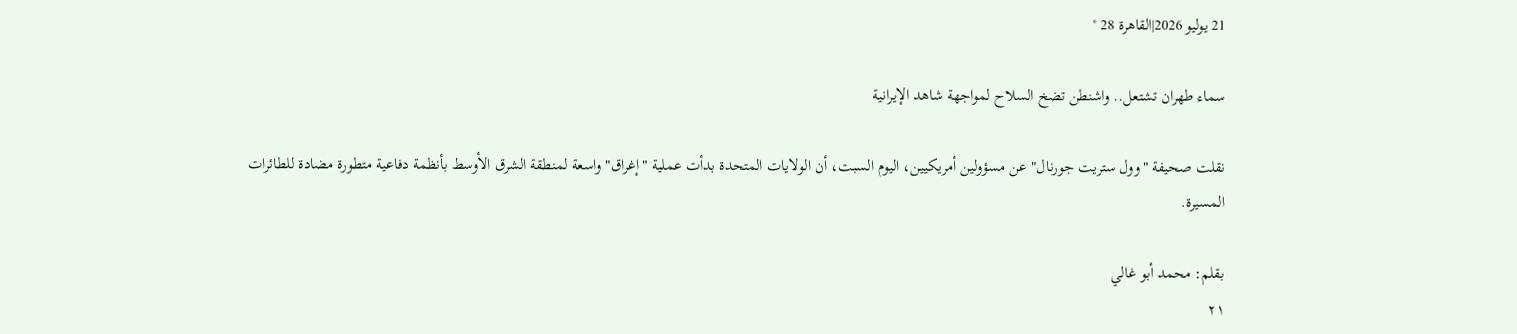21 يوليو 2026|القاهرة 28 °

سماء طهران تشتعل.. واشنطن تضخ السلاح لمواجهة شاهد الإيرانية

نقلت صحيفة "وول ستريت جورنال" عن مسؤولين أمريكيين، اليوم السبت، أن الولايات المتحدة بدأت عملية "إغراق" واسعة لمنطقة الشرق الأوسط بأنظمة دفاعية متطورة مضادة للطائرات المسيرة.

بقلم: محمد أبو غالي
٢١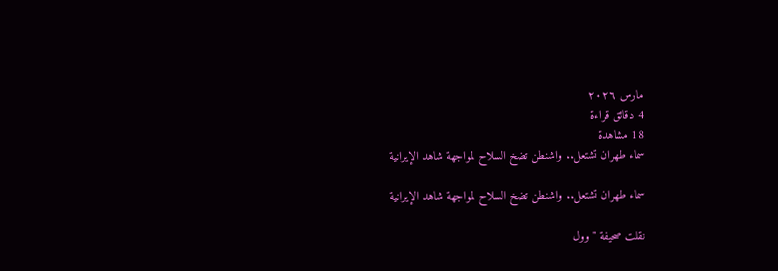مارس ٢٠٢٦
4 دقائق قراءة
18 مشاهدة
سماء طهران تشتعل.. واشنطن تضخ السلاح لمواجهة شاهد الإيرانية

سماء طهران تشتعل.. واشنطن تضخ السلاح لمواجهة شاهد الإيرانية

نقلت صحيفة "وول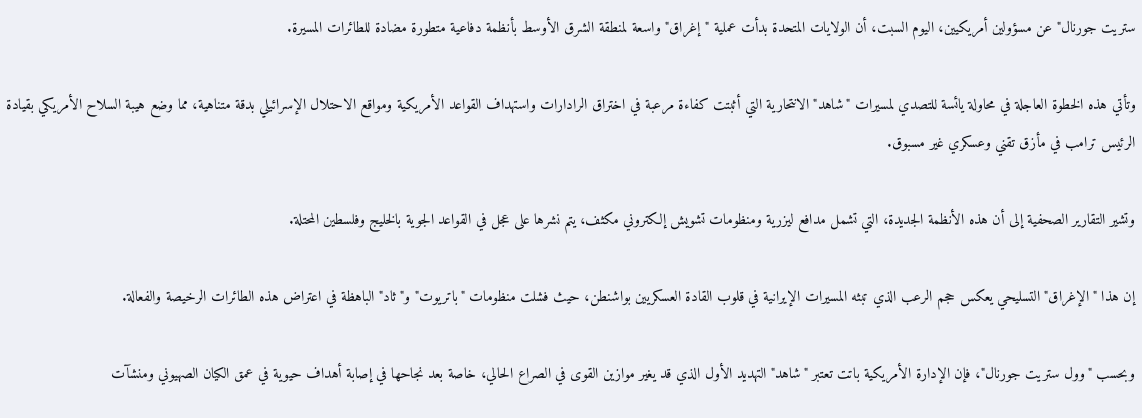ستريت جورنال" عن مسؤولين أمريكيين، اليوم السبت، أن الولايات المتحدة بدأت عملية "إغراق" واسعة لمنطقة الشرق الأوسط بأنظمة دفاعية متطورة مضادة للطائرات المسيرة.

وتأتي هذه الخطوة العاجلة في محاولة يائسة للتصدي لمسيرات "شاهد" الانتحارية التي أثبتت كفاءة مرعبة في اختراق الرادارات واستهداف القواعد الأمريكية ومواقع الاحتلال الإسرائيلي بدقة متناهية، مما وضع هيبة السلاح الأمريكي بقيادة الرئيس ترامب في مأزق تقني وعسكري غير مسبوق.

وتشير التقارير الصحفية إلى أن هذه الأنظمة الجديدة، التي تشمل مدافع ليزرية ومنظومات تشويش إلكتروني مكثف، يتم نشرها على عجل في القواعد الجوية بالخليج وفلسطين المحتلة.

إن هذا "الإغراق" التسليحي يعكس حجم الرعب الذي تبثه المسيرات الإيرانية في قلوب القادة العسكريين بواشنطن، حيث فشلت منظومات "باتريوت" و"ثاد" الباهظة في اعتراض هذه الطائرات الرخيصة والفعالة.

وبحسب "وول ستريت جورنال"، فإن الإدارة الأمريكية باتت تعتبر "شاهد" التهديد الأول الذي قد يغير موازين القوى في الصراع الحالي، خاصة بعد نجاحها في إصابة أهداف حيوية في عمق الكيان الصهيوني ومنشآت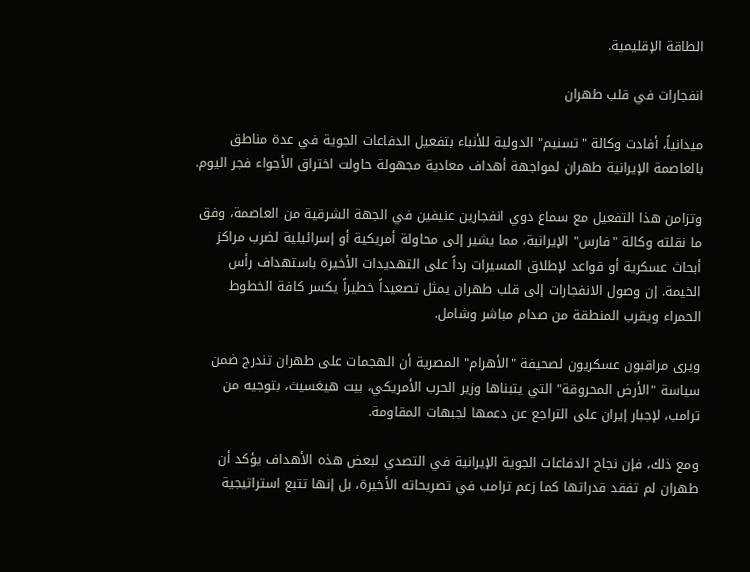الطاقة الإقليمية.

انفجارات في قلب طهران

ميدانياً، أفادت وكالة "تسنيم" الدولية للأنباء بتفعيل الدفاعات الجوية في عدة مناطق بالعاصمة الإيرانية طهران لمواجهة أهداف معادية مجهولة حاولت اختراق الأجواء فجر اليوم.

وتزامن هذا التفعيل مع سماع دوي انفجارين عنيفين في الجهة الشرقية من العاصمة، وفق ما نقلته وكالة "فارس" الإيرانية، مما يشير إلى محاولة أمريكية أو إسرائيلية لضرب مراكز أبحاث عسكرية أو قواعد لإطلاق المسيرات رداً على التهديدات الأخيرة باستهداف رأس الخيمة. إن وصول الانفجارات إلى قلب طهران يمثل تصعيداً خطيراً يكسر كافة الخطوط الحمراء ويقرب المنطقة من صدام مباشر وشامل.

ويرى مراقبون عسكريون لصحيفة "الأهرام" المصرية أن الهجمات على طهران تندرج ضمن سياسة "الأرض المحروقة" التي يتبناها وزير الحرب الأمريكي، بيت هيغسيث، بتوجيه من ترامب، لإجبار إيران على التراجع عن دعمها لجبهات المقاومة.

ومع ذلك، فإن نجاح الدفاعات الجوية الإيرانية في التصدي لبعض هذه الأهداف يؤكد أن طهران لم تفقد قدراتها كما زعم ترامب في تصريحاته الأخيرة، بل إنها تتبع استراتيجية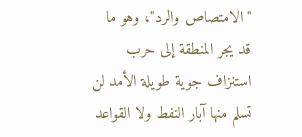"الامتصاص والرد"، وهو ما قد يجر المنطقة إلى حرب استنزاف جوية طويلة الأمد لن تسلم منها آبار النفط ولا القواعد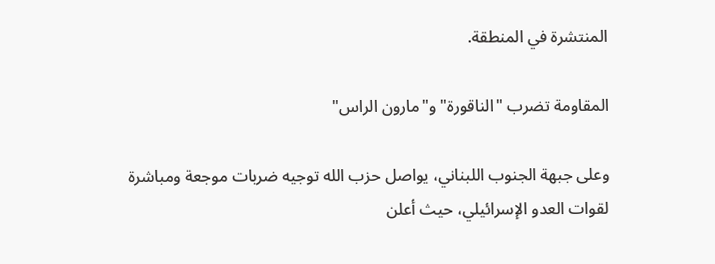المنتشرة في المنطقة.

المقاومة تضرب "الناقورة" و"مارون الراس"

وعلى جبهة الجنوب اللبناني، يواصل حزب الله توجيه ضربات موجعة ومباشرة لقوات العدو الإسرائيلي، حيث أعلن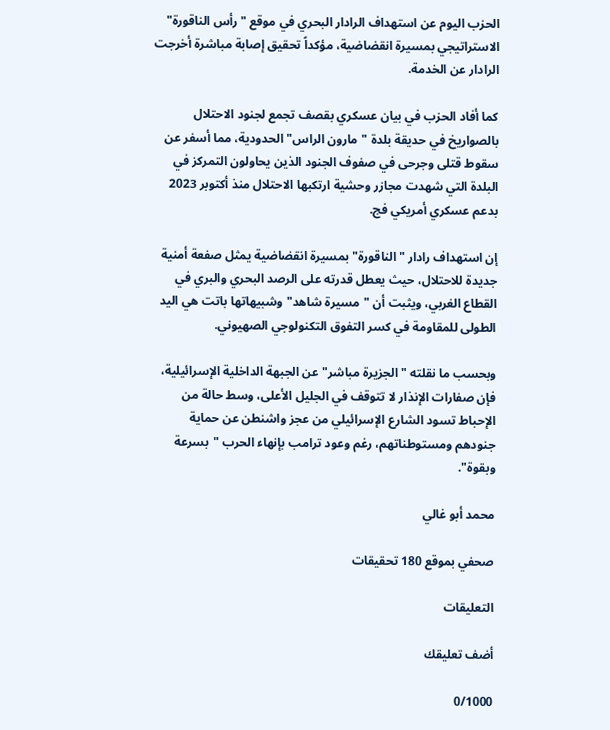الحزب اليوم عن استهداف الرادار البحري في موقع "رأس الناقورة" الاستراتيجي بمسيرة انقضاضية، مؤكداً تحقيق إصابة مباشرة أخرجت الرادار عن الخدمة.

كما أفاد الحزب في بيان عسكري بقصف تجمع لجنود الاحتلال بالصواريخ في حديقة بلدة "مارون الراس" الحدودية، مما أسفر عن سقوط قتلى وجرحى في صفوف الجنود الذين يحاولون التمركز في البلدة التي شهدت مجازر وحشية ارتكبها الاحتلال منذ أكتوبر 2023 بدعم عسكري أمريكي فج.

إن استهداف رادار "الناقورة" بمسيرة انقضاضية يمثل صفعة أمنية جديدة للاحتلال، حيث يعطل قدرته على الرصد البحري والبري في القطاع الغربي، ويثبت أن "مسيرة شاهد" وشبيهاتها باتت هي اليد الطولى للمقاومة في كسر التفوق التكنولوجي الصهيوني.

وبحسب ما نقلته "الجزيرة مباشر" عن الجبهة الداخلية الإسرائيلية، فإن صفارات الإنذار لا تتوقف في الجليل الأعلى، وسط حالة من الإحباط تسود الشارع الإسرائيلي من عجز واشنطن عن حماية جنودهم ومستوطناتهم، رغم وعود ترامب بإنهاء الحرب "بسرعة وبقوة".

محمد أبو غالي

صحفي بموقع 180 تحقيقات

التعليقات

أضف تعليقك

0/1000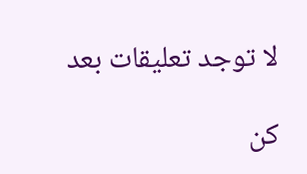لا توجد تعليقات بعد

كن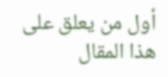أول من يعلق على هذا المقال